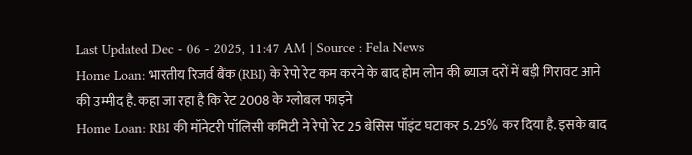Last Updated Dec - 06 - 2025, 11:47 AM | Source : Fela News
Home Loan: भारतीय रिजर्व बैंक (RBI) के रेपो रेट कम करने के बाद होम लोन की ब्याज दरों में बड़ी गिरावट आने की उम्मीद है. कहा जा रहा है कि रेट 2008 के ग्लोबल फाइने
Home Loan: RBI की मॉनेटरी पॉलिसी कमिटी ने रेपो रेट 25 बेसिस पॉइंट घटाकर 5.25% कर दिया है. इसके बाद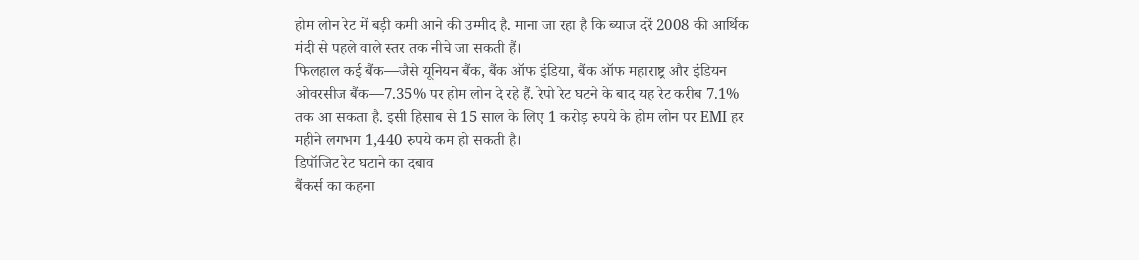होम लोन रेट में बड़ी कमी आने की उम्मीद है. माना जा रहा है कि ब्याज दरें 2008 की आर्थिक मंदी से पहले वाले स्तर तक नीचे जा सकती हैं।
फिलहाल कई बैंक—जैसे यूनियन बैंक, बैंक ऑफ इंडिया, बैंक ऑफ महाराष्ट्र और इंडियन ओवरसीज बैंक—7.35% पर होम लोन दे रहे हैं. रेपो रेट घटने के बाद यह रेट करीब 7.1% तक आ सकता है. इसी हिसाब से 15 साल के लिए 1 करोड़ रुपये के होम लोन पर EMI हर महीने लगभग 1,440 रुपये कम हो सकती है।
डिपॉजिट रेट घटाने का दबाव
बैंकर्स का कहना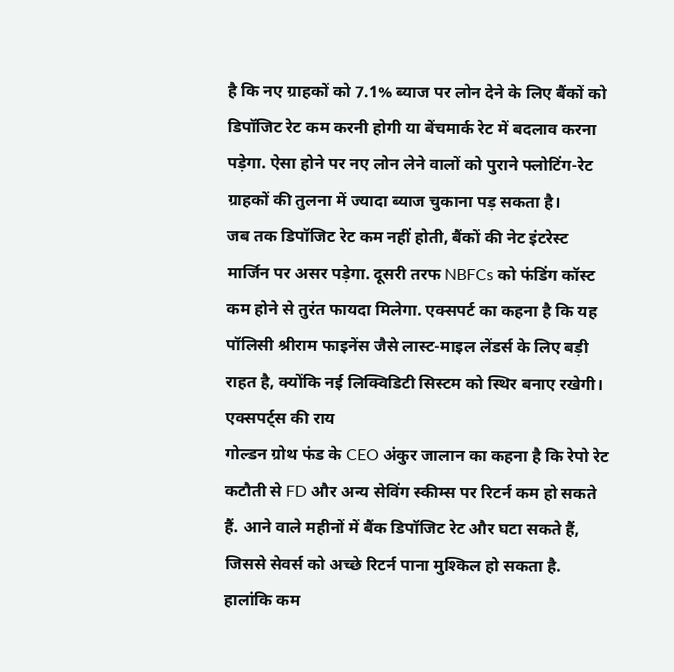है कि नए ग्राहकों को 7.1% ब्याज पर लोन देने के लिए बैंकों को डिपॉजिट रेट कम करनी होगी या बेंचमार्क रेट में बदलाव करना पड़ेगा. ऐसा होने पर नए लोन लेने वालों को पुराने फ्लोटिंग-रेट ग्राहकों की तुलना में ज्यादा ब्याज चुकाना पड़ सकता है।
जब तक डिपॉजिट रेट कम नहीं होती, बैंकों की नेट इंटरेस्ट मार्जिन पर असर पड़ेगा. दूसरी तरफ NBFCs को फंडिंग कॉस्ट कम होने से तुरंत फायदा मिलेगा. एक्सपर्ट का कहना है कि यह पॉलिसी श्रीराम फाइनेंस जैसे लास्ट-माइल लेंडर्स के लिए बड़ी राहत है, क्योंकि नई लिक्विडिटी सिस्टम को स्थिर बनाए रखेगी।
एक्सपर्ट्स की राय
गोल्डन ग्रोथ फंड के CEO अंकुर जालान का कहना है कि रेपो रेट कटौती से FD और अन्य सेविंग स्कीम्स पर रिटर्न कम हो सकते हैं. आने वाले महीनों में बैंक डिपॉजिट रेट और घटा सकते हैं, जिससे सेवर्स को अच्छे रिटर्न पाना मुश्किल हो सकता है. हालांकि कम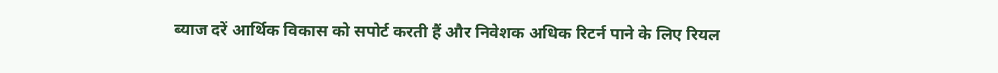ब्याज दरें आर्थिक विकास को सपोर्ट करती हैं और निवेशक अधिक रिटर्न पाने के लिए रियल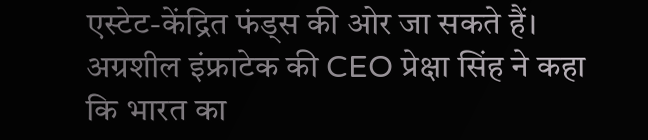एस्टेट-केंद्रित फंड्स की ओर जा सकते हैं।
अग्रशील इंफ्राटेक की CEO प्रेक्षा सिंह ने कहा कि भारत का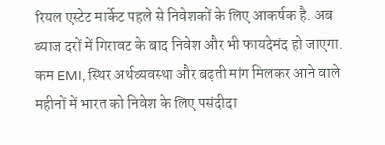रियल एस्टेट मार्केट पहले से निवेशकों के लिए आकर्षक है. अब ब्याज दरों में गिरावट के बाद निवेश और भी फायदेमंद हो जाएगा. कम EMI, स्थिर अर्थव्यवस्था और बढ़ती मांग मिलकर आने वाले महीनों में भारत को निवेश के लिए पसंदीदा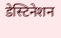डेस्टिनेशन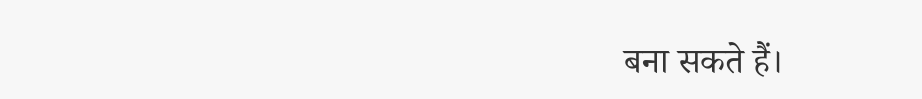बना सकते हैं।